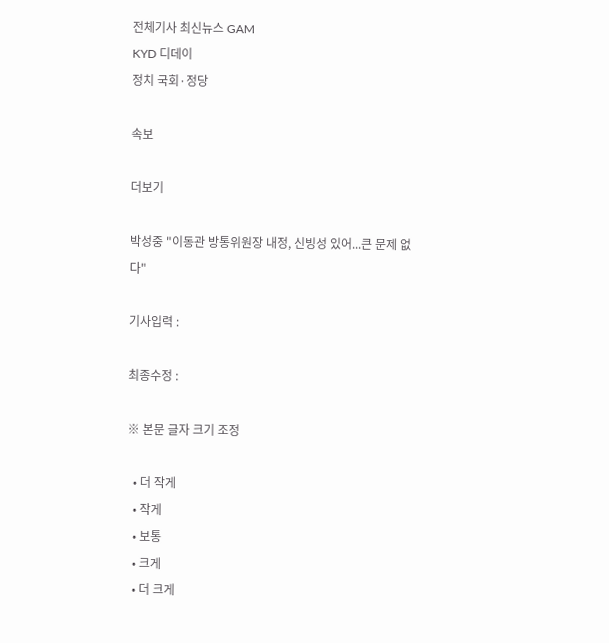전체기사 최신뉴스 GAM
KYD 디데이
정치 국회·정당

속보

더보기

박성중 "이동관 방통위원장 내정, 신빙성 있어...큰 문제 없다"

기사입력 :

최종수정 :

※ 본문 글자 크기 조정

  • 더 작게
  • 작게
  • 보통
  • 크게
  • 더 크게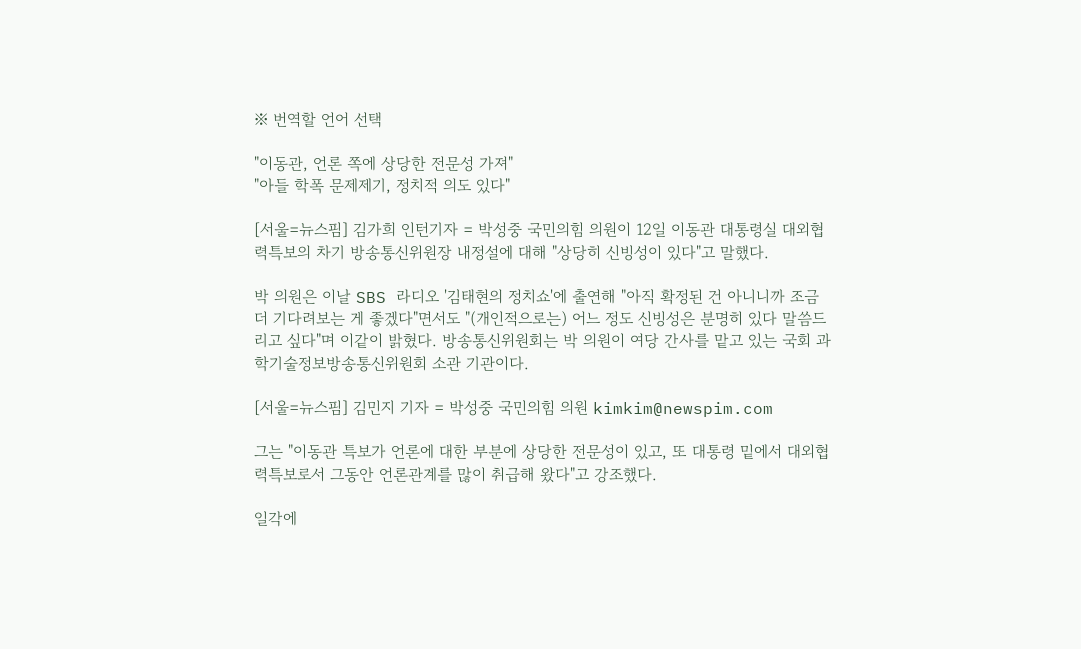※ 번역할 언어 선택

"이동관, 언론 쪽에 상당한 전문성 가져"
"아들 학폭 문제제기, 정치적 의도 있다"

[서울=뉴스핌] 김가희 인턴기자 = 박성중 국민의힘 의원이 12일 이동관 대통령실 대외협력특보의 차기 방송통신위원장 내정설에 대해 "상당히 신빙성이 있다"고 말했다.

박 의원은 이날 SBS 라디오 '김태현의 정치쇼'에 출연해 "아직 확정된 건 아니니까 조금 더 기다려보는 게 좋겠다"면서도 "(개인적으로는) 어느 정도 신빙성은 분명히 있다 말씀드리고 싶다"며 이같이 밝혔다. 방송통신위원회는 박 의원이 여당 간사를 맡고 있는 국회 과학기술정보방송통신위원회 소관 기관이다.

[서울=뉴스핌] 김민지 기자 = 박성중 국민의힘 의원 kimkim@newspim.com

그는 "이동관 특보가 언론에 대한 부분에 상당한 전문성이 있고, 또 대통령 밑에서 대외협력특보로서 그동안 언론관계를 많이 취급해 왔다"고 강조했다.

일각에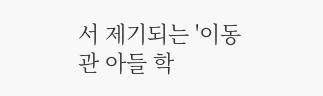서 제기되는 '이동관 아들 학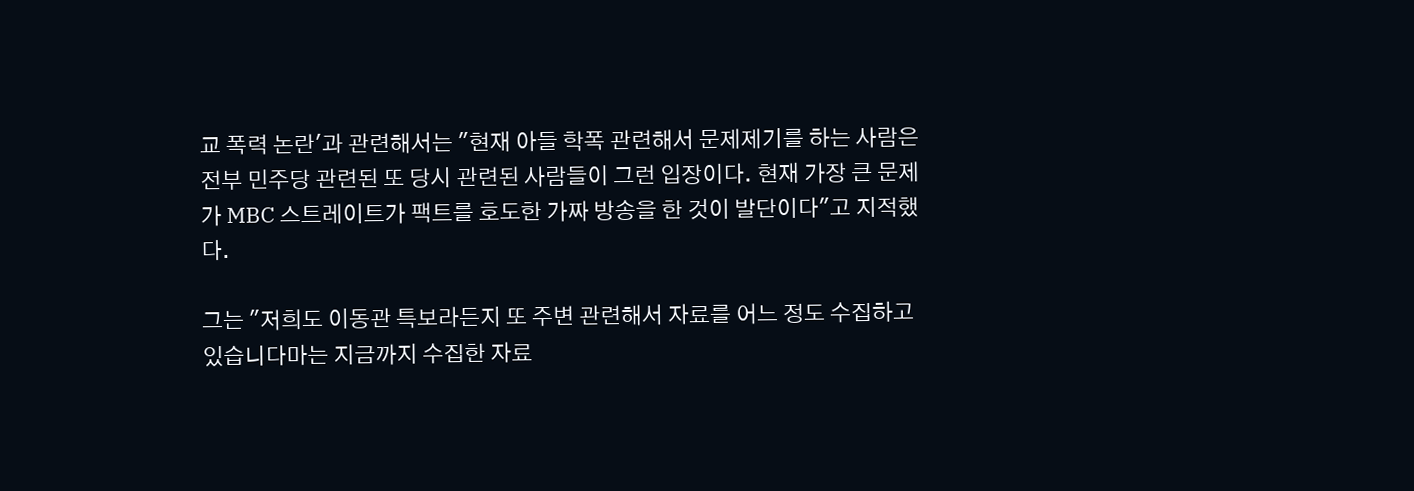교 폭력 논란'과 관련해서는 "현재 아들 학폭 관련해서 문제제기를 하는 사람은 전부 민주당 관련된 또 당시 관련된 사람들이 그런 입장이다. 현재 가장 큰 문제가 MBC 스트레이트가 팩트를 호도한 가짜 방송을 한 것이 발단이다"고 지적했다.

그는 "저희도 이동관 특보라든지 또 주변 관련해서 자료를 어느 정도 수집하고 있습니다마는 지금까지 수집한 자료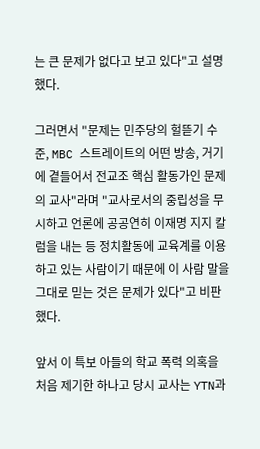는 큰 문제가 없다고 보고 있다"고 설명했다.

그러면서 "문제는 민주당의 헐뜯기 수준, MBC 스트레이트의 어떤 방송, 거기에 곁들어서 전교조 핵심 활동가인 문제의 교사"라며 "교사로서의 중립성을 무시하고 언론에 공공연히 이재명 지지 칼럼을 내는 등 정치활동에 교육계를 이용하고 있는 사람이기 때문에 이 사람 말을 그대로 믿는 것은 문제가 있다"고 비판했다.

앞서 이 특보 아들의 학교 폭력 의혹을 처음 제기한 하나고 당시 교사는 YTN과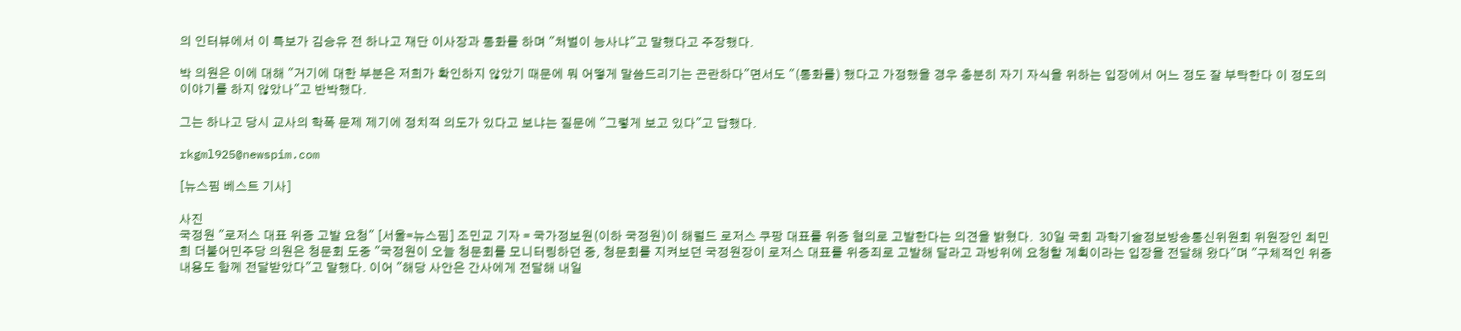의 인터뷰에서 이 특보가 김승유 전 하나고 재단 이사장과 통화를 하며 "처벌이 능사냐"고 말했다고 주장했다.

박 의원은 이에 대해 "거기에 대한 부분은 저희가 확인하지 않았기 때문에 뭐 어떻게 말씀드리기는 곤란하다"면서도 "(통화를) 했다고 가정했을 경우 충분히 자기 자식을 위하는 입장에서 어느 정도 잘 부탁한다 이 정도의 이야기를 하지 않았나"고 반박했다.

그는 하나고 당시 교사의 학폭 문제 제기에 정치적 의도가 있다고 보냐는 질문에 "그렇게 보고 있다"고 답했다.

rkgml925@newspim.com

[뉴스핌 베스트 기사]

사진
국정원 "로저스 대표 위증 고발 요청" [서울=뉴스핌] 조민교 기자 = 국가정보원(이하 국정원)이 해럴드 로저스 쿠팡 대표를 위증 혐의로 고발한다는 의견을 밝혔다.  30일 국회 과학기술정보방송통신위원회 위원장인 최민희 더불어민주당 의원은 청문회 도중 "국정원이 오늘 청문회를 모니터링하던 중, 청문회를 지켜보던 국정원장이 로저스 대표를 위증죄로 고발해 달라고 과방위에 요청할 계획이라는 입장을 전달해 왔다"며 "구체적인 위증 내용도 함께 전달받았다"고 말했다. 이어 "해당 사안은 간사에게 전달해 내일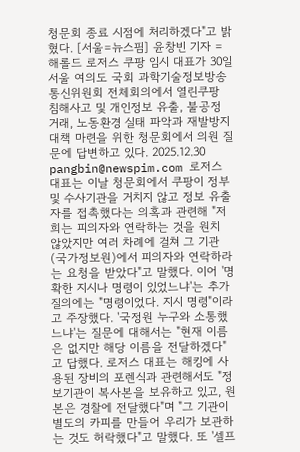청문회 종료 시점에 처리하겠다"고 밝혔다. [서울=뉴스핌] 윤창빈 기자 = 해롤드 로저스 쿠팡 임시 대표가 30일 서울 여의도 국회 과학기술정보방송통신위원회 전체회의에서 열린쿠팡 침해사고 및 개인정보 유출, 불공정 거래, 노동환경 실태 파악과 재발방지 대책 마련을 위한 청문회에서 의원 질문에 답변하고 있다. 2025.12.30 pangbin@newspim.com 로저스 대표는 이날 청문회에서 쿠팡이 정부 및 수사기관을 거치지 않고 정보 유출자를 접촉했다는 의혹과 관련해 "저희는 피의자와 연락하는 것을 원치 않았지만 여러 차례에 걸쳐 그 기관(국가정보원)에서 피의자와 연락하라는 요청을 받았다"고 말했다. 이어 '명확한 지시나 명령이 있었느냐'는 추가 질의에는 "명령이었다. 지시 명령"이라고 주장했다. '국정원 누구와 소통했느냐'는 질문에 대해서는 "현재 이름은 없지만 해당 이름을 전달하겠다"고 답했다. 로저스 대표는 해킹에 사용된 장비의 포렌식과 관련해서도 "정보기관이 복사본을 보유하고 있고, 원본은 경찰에 전달했다"며 "그 기관이 별도의 카피를 만들어 우리가 보관하는 것도 허락했다"고 말했다. 또 '셀프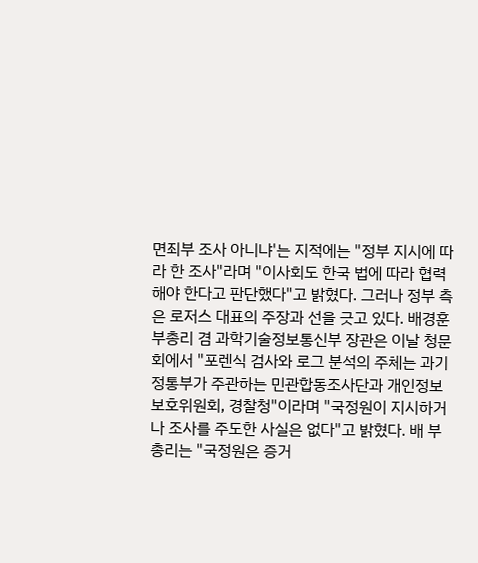면죄부 조사 아니냐'는 지적에는 "정부 지시에 따라 한 조사"라며 "이사회도 한국 법에 따라 협력해야 한다고 판단했다"고 밝혔다. 그러나 정부 측은 로저스 대표의 주장과 선을 긋고 있다. 배경훈 부총리 겸 과학기술정보통신부 장관은 이날 청문회에서 "포렌식 검사와 로그 분석의 주체는 과기정통부가 주관하는 민관합동조사단과 개인정보보호위원회, 경찰청"이라며 "국정원이 지시하거나 조사를 주도한 사실은 없다"고 밝혔다. 배 부총리는 "국정원은 증거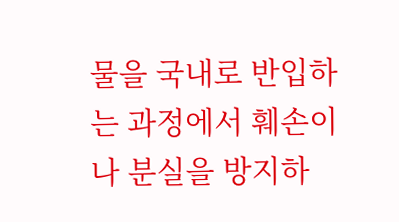물을 국내로 반입하는 과정에서 훼손이나 분실을 방지하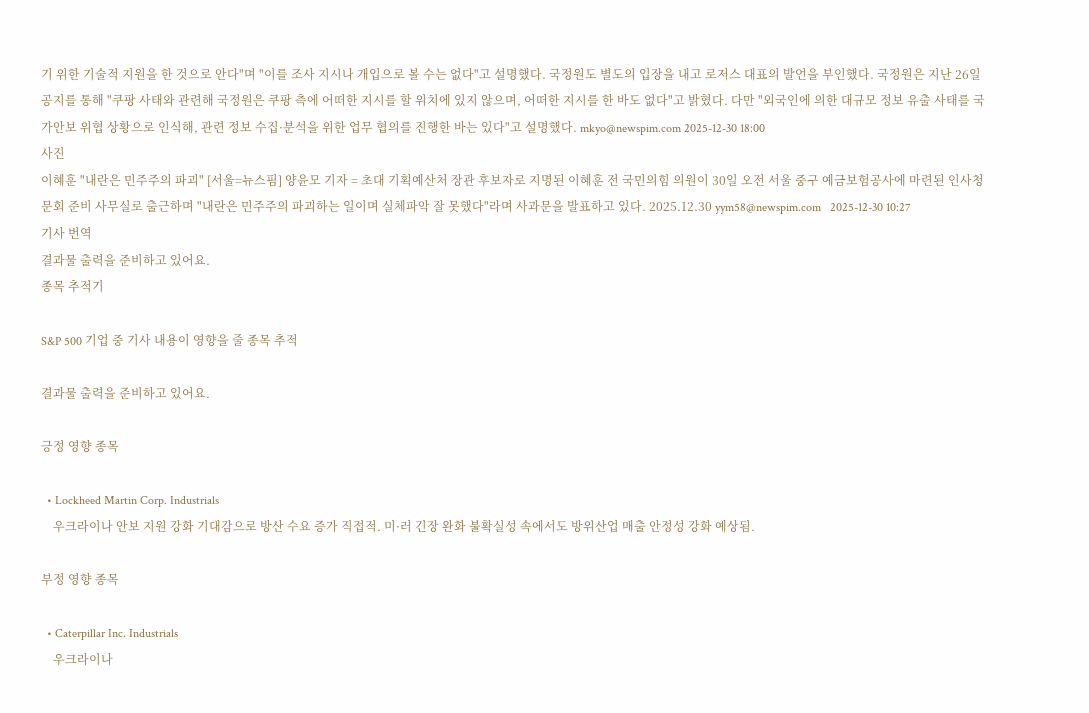기 위한 기술적 지원을 한 것으로 안다"며 "이를 조사 지시나 개입으로 볼 수는 없다"고 설명했다. 국정원도 별도의 입장을 내고 로저스 대표의 발언을 부인했다. 국정원은 지난 26일 공지를 통해 "쿠팡 사태와 관련해 국정원은 쿠팡 측에 어떠한 지시를 할 위치에 있지 않으며, 어떠한 지시를 한 바도 없다"고 밝혔다. 다만 "외국인에 의한 대규모 정보 유출 사태를 국가안보 위협 상황으로 인식해, 관련 정보 수집·분석을 위한 업무 협의를 진행한 바는 있다"고 설명했다. mkyo@newspim.com 2025-12-30 18:00
사진
이혜훈 "내란은 민주주의 파괴" [서울=뉴스핌] 양윤모 기자 = 초대 기획예산처 장관 후보자로 지명된 이혜훈 전 국민의힘 의원이 30일 오전 서울 중구 예금보험공사에 마련된 인사청문회 준비 사무실로 출근하며 "내란은 민주주의 파괴하는 일이며 실체파악 잘 못했다"라며 사과문을 발표하고 있다. 2025.12.30 yym58@newspim.com   2025-12-30 10:27
기사 번역
결과물 출력을 준비하고 있어요.
종목 추적기

S&P 500 기업 중 기사 내용이 영향을 줄 종목 추적

결과물 출력을 준비하고 있어요.

긍정 영향 종목

  • Lockheed Martin Corp. Industrials
    우크라이나 안보 지원 강화 기대감으로 방산 수요 증가 직접적. 미·러 긴장 완화 불확실성 속에서도 방위산업 매출 안정성 강화 예상됨.

부정 영향 종목

  • Caterpillar Inc. Industrials
    우크라이나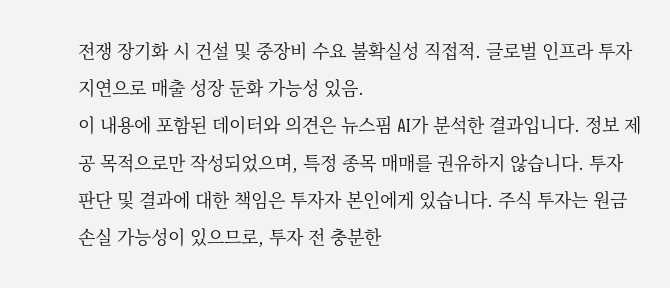전쟁 장기화 시 건설 및 중장비 수요 불확실성 직접적. 글로벌 인프라 투자 지연으로 매출 성장 둔화 가능성 있음.
이 내용에 포함된 데이터와 의견은 뉴스핌 AI가 분석한 결과입니다. 정보 제공 목적으로만 작성되었으며, 특정 종목 매매를 권유하지 않습니다. 투자 판단 및 결과에 대한 책임은 투자자 본인에게 있습니다. 주식 투자는 원금 손실 가능성이 있으므로, 투자 전 충분한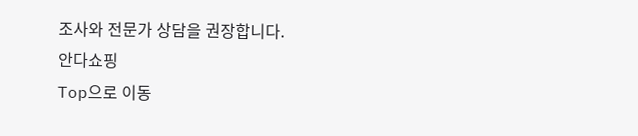조사와 전문가 상담을 권장합니다.
안다쇼핑
Top으로 이동